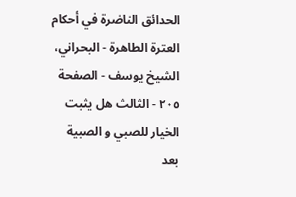الحدائق الناضرة في أحكام العترة الطاهرة - البحراني، الشيخ يوسف - الصفحة ٢٠٥ - الثالث هل يثبت الخيار للصبي و الصبية بعد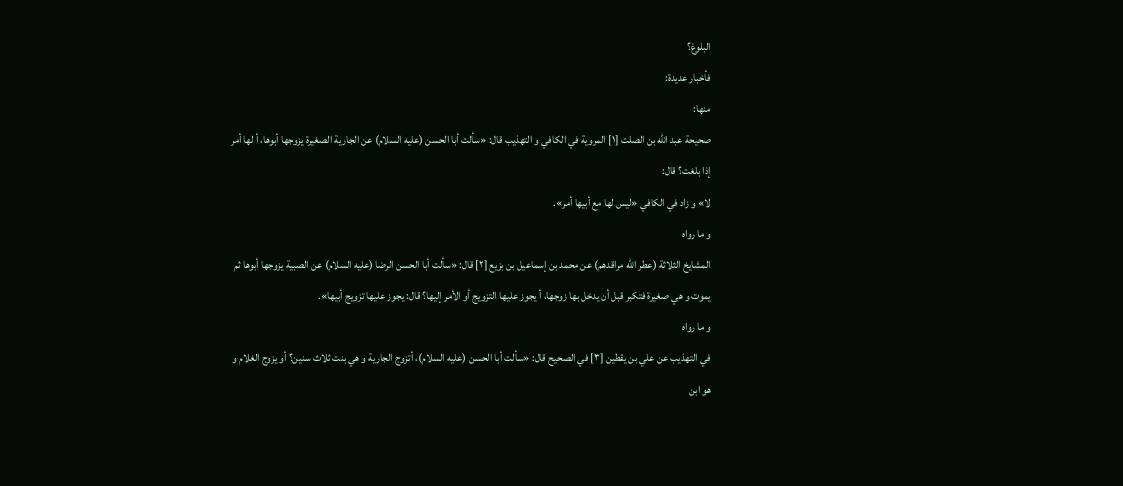البلوغ؟
فأخبار عديدة:
منها:
صحيحة عبد الله بن الصلت [١] المروية في الكافي و التهذيب قال: «سألت أبا الحسن (عليه السلام) عن الجارية الصغيرة يزوجها أبوها، أ لها أمر إذا بلغت؟ قال:
لا» و زاد في الكافي «ليس لها مع أبيها أمر».
و ما رواه
المشايخ الثلاثة (عطر الله مراقدهم) عن محمد بن إسماعيل بن بزيع [٢] قال: «سألت أبا الحسن الرضا (عليه السلام) عن الصبية يزوجها أبوها ثم يموت و هي صغيرة فتكبر قبل أن يدخل بها زوجها، أ يجوز عليها التزويج أو الأمر إليها؟ قال: يجوز عليها تزويج أبيها».
و ما رواه
في التهذيب عن علي بن يقطين [٣] في الصحيح قال: «سألت أبا الحسن (عليه السلام)، أتزوج الجارية و هي بنت ثلاث سنين؟ أو يزوج الغلام و هو ابن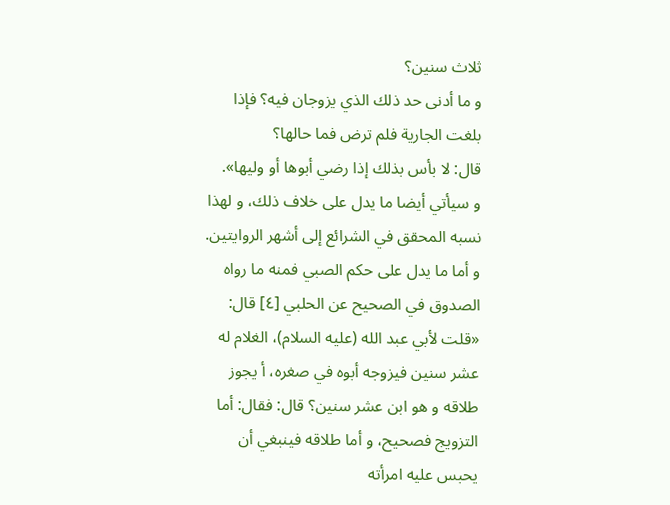ثلاث سنين؟
و ما أدنى حد ذلك الذي يزوجان فيه؟ فإذا بلغت الجارية فلم ترض فما حالها؟
قال: لا بأس بذلك إذا رضي أبوها أو وليها».
و سيأتي أيضا ما يدل على خلاف ذلك، و لهذا نسبه المحقق في الشرائع إلى أشهر الروايتين.
و أما ما يدل على حكم الصبي فمنه ما رواه
الصدوق في الصحيح عن الحلبي [٤] قال: «قلت لأبي عبد الله (عليه السلام)، الغلام له عشر سنين فيزوجه أبوه في صغره، أ يجوز طلاقه و هو ابن عشر سنين؟ قال: فقال: أما التزويج فصحيح، و أما طلاقه فينبغي أن يحبس عليه امرأته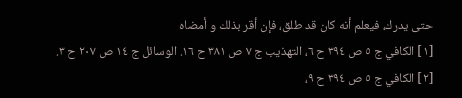حتى يدرك، فيعلم أنه كان قد طلق، فإن أقر بذلك و أمضاه
[١] الكافي ج ٥ ص ٣٩٤ ح ٦، التهذيب ج ٧ ص ٣٨١ ح ١٦. الوسائل ج ١٤ ص ٢٠٧ ح ٣.
[٢] الكافي ج ٥ ص ٣٩٤ ح ٩،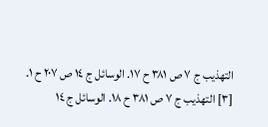التهذيب ج ٧ ص ٣٨١ ح ١٧. الوسائل ج ١٤ ص ٢٠٧ ح ١.
[٣] التهذيب ج ٧ ص ٣٨١ ح ١٨. الوسائل ج ١٤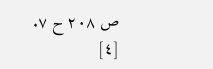ص ٢٠٨ ح ٧.
[٤]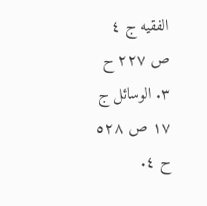الفقيه ج ٤ ص ٢٢٧ ح ٣. الوسائل ج ١٧ ص ٥٢٨ ح ٤.